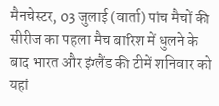मैनचेस्टर, 03 जुलाई (वार्ता) पांच मैचों की सीरीज का पहला मैच बारिश में धुलने के बाद भारत और इंग्लैंड की टीमें शनिवार को यहां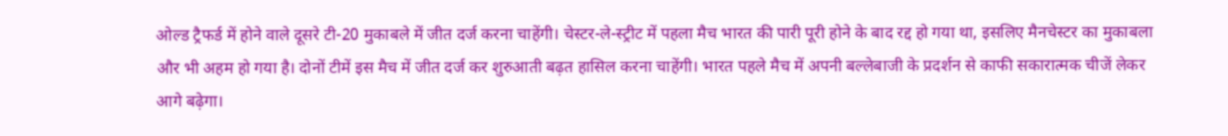ओल्ड ट्रैफर्ड में होने वाले दूसरे टी-20 मुकाबले में जीत दर्ज करना चाहेंगी। चेस्टर-ले-स्ट्रीट में पहला मैच भारत की पारी पूरी होने के बाद रद्द हो गया था, इसलिए मैनचेस्टर का मुकाबला और भी अहम हो गया है। दोनों टीमें इस मैच में जीत दर्ज कर शुरुआती बढ़त हासिल करना चाहेंगी। भारत पहले मैच में अपनी बल्लेबाजी के प्रदर्शन से काफी सकारात्मक चीजें लेकर आगे बढ़ेगा।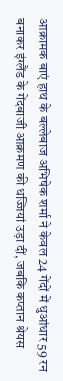आक्रामक बाएं हाथ के बल्लेबाज अभिषेक शर्मा ने केवल 24 गेंदों में धुआंधार 59 रन बनाकर इंग्लैंड के गेंदबाजी आक्रमण की धज्जियां उड़ा दीं, जबकि कप्तान श्रेयस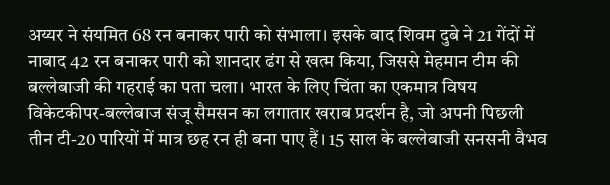अय्यर ने संयमित 68 रन बनाकर पारी को संभाला। इसके बाद शिवम दुबे ने 21 गेंदों में नाबाद 42 रन बनाकर पारी को शानदार ढंग से खत्म किया, जिससे मेहमान टीम की बल्लेबाजी की गहराई का पता चला। भारत के लिए चिंता का एकमात्र विषय विकेटकीपर-बल्लेबाज संजू सैमसन का लगातार खराब प्रदर्शन है, जो अपनी पिछली तीन टी-20 पारियों में मात्र छह रन ही बना पाए हैं। 15 साल के बल्लेबाजी सनसनी वैभव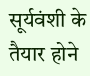सूर्यवंशी के तैयार होने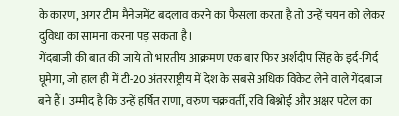के कारण, अगर टीम मैनेजमेंट बदलाव करने का फैसला करता है तो उन्हें चयन को लेकर दुविधा का सामना करना पड़ सकता है।
गेंदबाजी की बात की जाये तो भारतीय आक्रमण एक बार फिर अर्शदीप सिंह के इर्द-गिर्द घूमेगा, जो हाल ही में टी-20 अंतरराष्ट्रीय में देश के सबसे अधिक विकेट लेने वाले गेंदबाज बने हैं। उम्मीद है कि उन्हें हर्षित राणा, वरुण चक्रवर्ती, रवि बिश्नोई और अक्षर पटेल का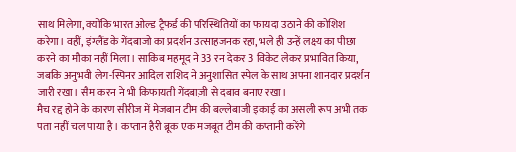साथ मिलेगा, क्योंकि भारत ओल्ड ट्रैफर्ड की परिस्थितियों का फायदा उठाने की कोशिश करेगा। वहीं, इंग्लैंड के गेंदबाजो का प्रदर्शन उत्साहजनक रहा, भले ही उन्हें लक्ष्य का पीछा करने का मौका नहीं मिला। साकिब महमूद ने 33 रन देकर 3 विकेट लेकर प्रभावित किया, जबकि अनुभवी लेग-स्पिनर आदिल राशिद ने अनुशासित स्पेल के साथ अपना शानदार प्रदर्शन जारी रखा। सैम करन ने भी किफायती गेंदबाज़ी से दबाव बनाए रखा।
मैच रद्द होने के कारण सीरीज में मेजबान टीम की बल्लेबाजी इकाई का असली रूप अभी तक पता नहीं चल पाया है। कप्तान हैरी ब्रूक एक मजबूत टीम की कप्तानी करेंगे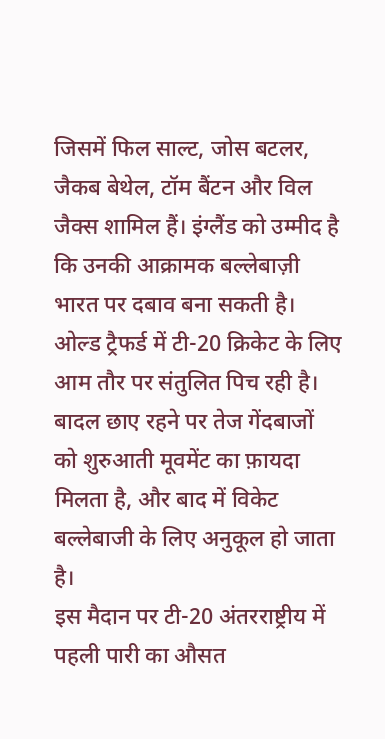जिसमें फिल साल्ट, जोस बटलर, जैकब बेथेल, टॉम बैंटन और विल जैक्स शामिल हैं। इंग्लैंड को उम्मीद है कि उनकी आक्रामक बल्लेबाज़ी भारत पर दबाव बना सकती है। ओल्ड ट्रैफर्ड में टी-20 क्रिकेट के लिए आम तौर पर संतुलित पिच रही है। बादल छाए रहने पर तेज गेंदबाजों को शुरुआती मूवमेंट का फ़ायदा मिलता है, और बाद में विकेट बल्लेबाजी के लिए अनुकूल हो जाता है।
इस मैदान पर टी-20 अंतरराष्ट्रीय में पहली पारी का औसत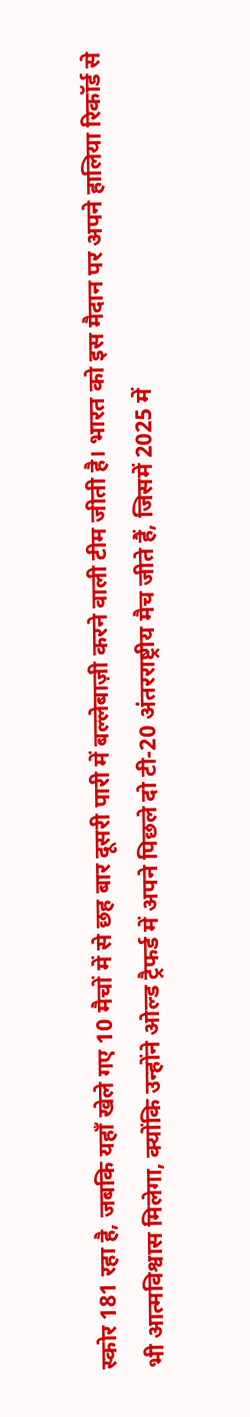स्कोर 181 रहा है, जबकि यहाँ खेले गए 10 मैचों में से छह बार दूसरी पारी में बल्लेबाज़ी करने वाली टीम जीती है। भारत को इस मैदान पर अपने हालिया रिकॉर्ड से भी आत्मविश्वास मिलेगा, क्योंकि उन्होंने ओल्ड ट्रैफर्ड में अपने पिछले दो टी-20 अंतरराष्ट्रीय मैच जीते हैं, जिसमें 2025 में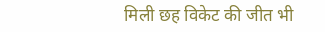मिली छह विकेट की जीत भी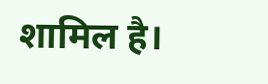शामिल है।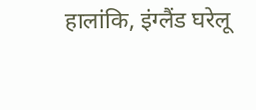हालांकि, इंग्लैंड घरेलू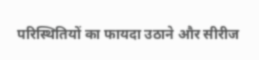परिस्थितियों का फायदा उठाने और सीरीज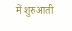में शुरुआती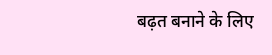बढ़त बनाने के लिए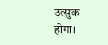उत्सुक होगा।